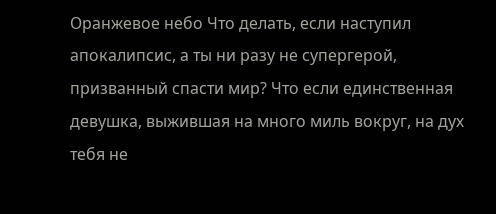Оранжевое небо Что делать, если наступил апокалипсис, а ты ни разу не супергерой, призванный спасти мир? Что если единственная девушка, выжившая на много миль вокруг, на дух тебя не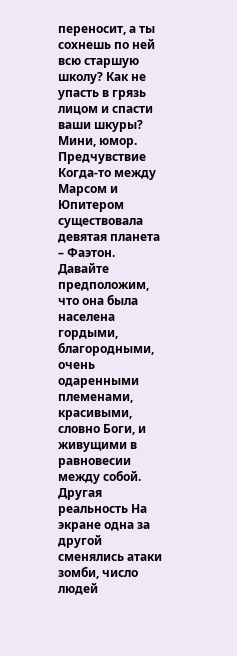переносит, а ты сохнешь по ней всю старшую школу? Как не упасть в грязь лицом и спасти ваши шкуры? Мини, юмор.
Предчувствие Когда-то между Марсом и Юпитером существовала девятая планета – Фаэтон. Давайте предположим, что она была населена гордыми, благородными, очень одаренными племенами, красивыми, словно Боги, и живущими в равновесии между собой.
Другая реальность На экране одна за другой сменялись атаки зомби, число людей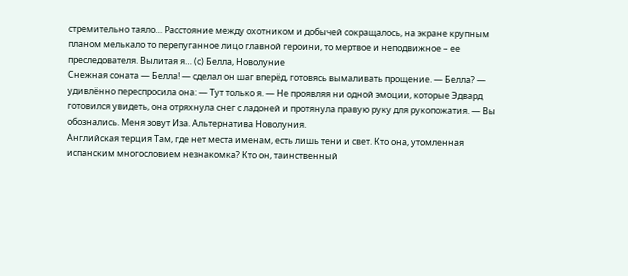стремительно таяло… Расстояние между охотником и добычей сокращалось, на экране крупным планом мелькало то перепуганное лицо главной героини, то мертвое и неподвижное – ее преследователя. Вылитая я… (с) Белла, Новолуние
Снежная соната — Белла! — сделал он шаг вперёд, готовясь вымаливать прощение. — Белла? — удивлённо переспросила она: — Тут только я. — Не проявляя ни одной эмоции, которые Эдвард готовился увидеть, она отряхнула снег с ладоней и протянула правую руку для рукопожатия. — Вы обознались. Меня зовут Иза. Альтернатива Новолуния.
Английская терция Там, где нет места именам, есть лишь тени и свет. Кто она, утомленная испанским многословием незнакомка? Кто он, таинственный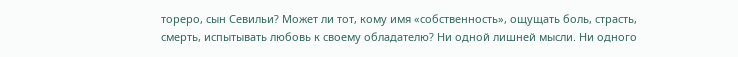тореро, сын Севильи? Может ли тот, кому имя «собственность», ощущать боль, страсть, смерть, испытывать любовь к своему обладателю? Ни одной лишней мысли. Ни одного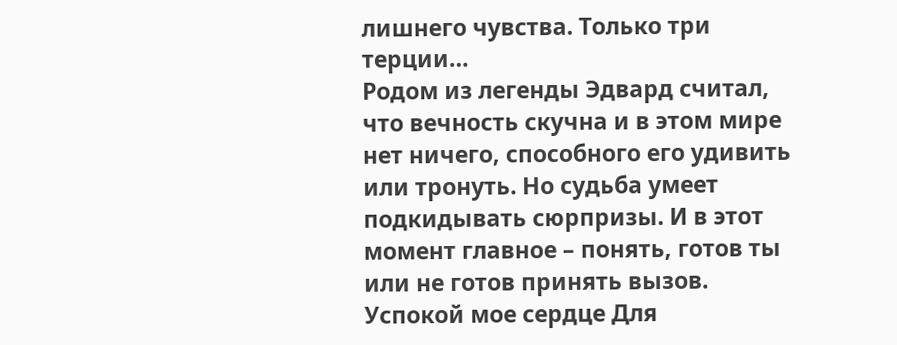лишнего чувства. Только три терции…
Родом из легенды Эдвард считал, что вечность скучна и в этом мире нет ничего, способного его удивить или тронуть. Но судьба умеет подкидывать сюрпризы. И в этот момент главное – понять, готов ты или не готов принять вызов.
Успокой мое сердце Для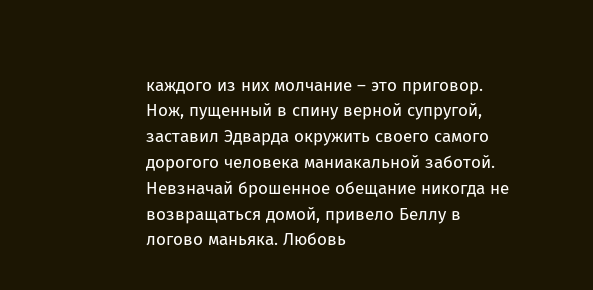каждого из них молчание – это приговор. Нож, пущенный в спину верной супругой, заставил Эдварда окружить своего самого дорогого человека маниакальной заботой. Невзначай брошенное обещание никогда не возвращаться домой, привело Беллу в логово маньяка. Любовь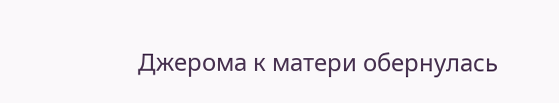Джерома к матери обернулась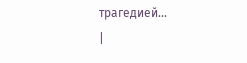трагедией...
|